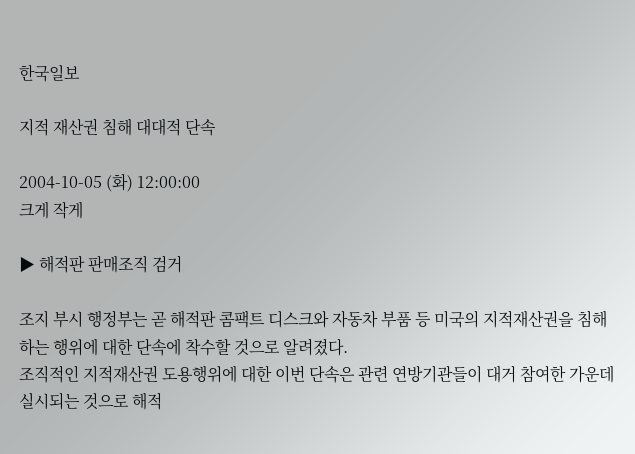한국일보

지적 재산권 침해 대대적 단속

2004-10-05 (화) 12:00:00
크게 작게

▶ 해적판 판매조직 검거

조지 부시 행정부는 곧 해적판 콤팩트 디스크와 자동차 부품 등 미국의 지적재산권을 침해하는 행위에 대한 단속에 착수할 것으로 알려졌다.
조직적인 지적재산권 도용행위에 대한 이번 단속은 관련 연방기관들이 대거 참여한 가운데 실시되는 것으로 해적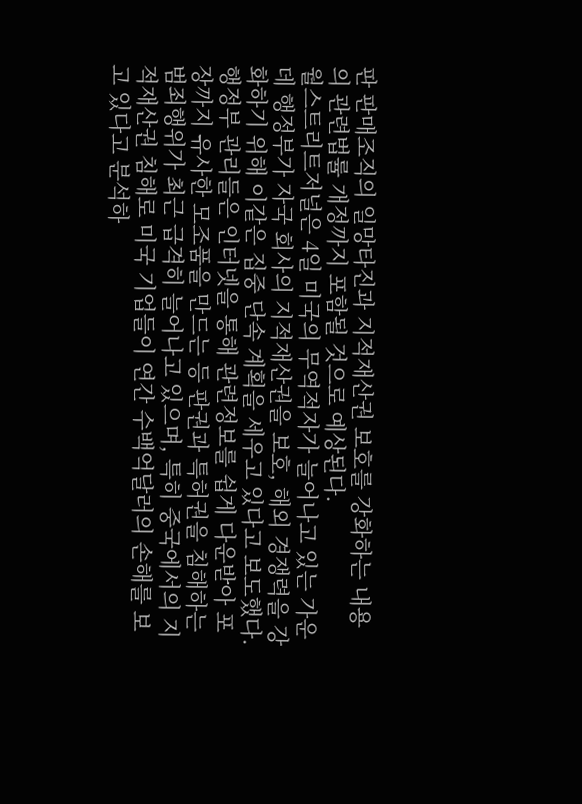판 판매조직의 일망타진과 지적재산권 보호를 강화하는 내용의 관련법률 개정까지 포함될 것으로 예상된다.
월스트리트저널은 4일 미국의 무역적자가 늘어나고 있는 가운데 행정부가 자국 회사의 지적재산권을 보호, 해외 경쟁력을 강화하기 위해 이같은 집중 단속 계획을 세우고 있다고 보도했다.
행정부 관리들은 인터넷을 통해 관련정보를 쉽게 다운받아 포장까지 유사한 모조품을 만드는 등 판권과 특허권을 침해하는 범죄행위가 최근 급격히 늘어나고 있으며, 특히 중국에서의 지적재산권 침해로 미국 기업들이 연간 수백억달러의 손해를 보고 있다고 분석하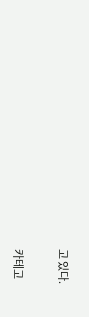고 있다.

카테고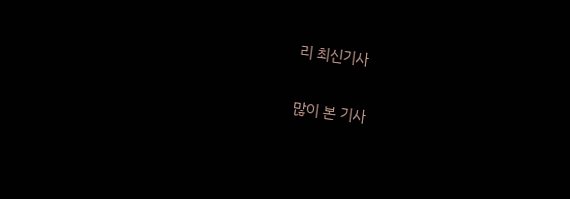리 최신기사

많이 본 기사